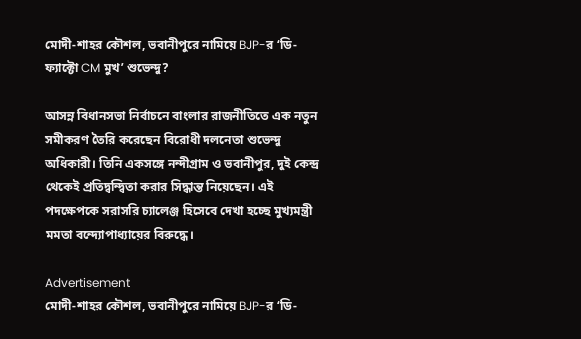মোদী-শাহর কৌশল, ভবানীপুরে নামিয়ে BJP-র ‘ডি-ফ্যাক্টো CM মুখ’ শুভেন্দু?

আসন্ন বিধানসভা নির্বাচনে বাংলার রাজনীতিতে এক নতুন সমীকরণ তৈরি করেছেন বিরোধী দলনেতা শুভেন্দু অধিকারী। তিনি একসঙ্গে নন্দীগ্রাম ও ভবানীপুর, দুই কেন্দ্র থেকেই প্রতিদ্বন্দ্বিতা করার সিদ্ধান্ত নিয়েছেন। এই পদক্ষেপকে সরাসরি চ্যালেঞ্জ হিসেবে দেখা হচ্ছে মুখ্যমন্ত্রী মমতা বন্দ্যোপাধ্যায়ের বিরুদ্ধে।

Advertisement
মোদী-শাহর কৌশল, ভবানীপুরে নামিয়ে BJP-র ‘ডি-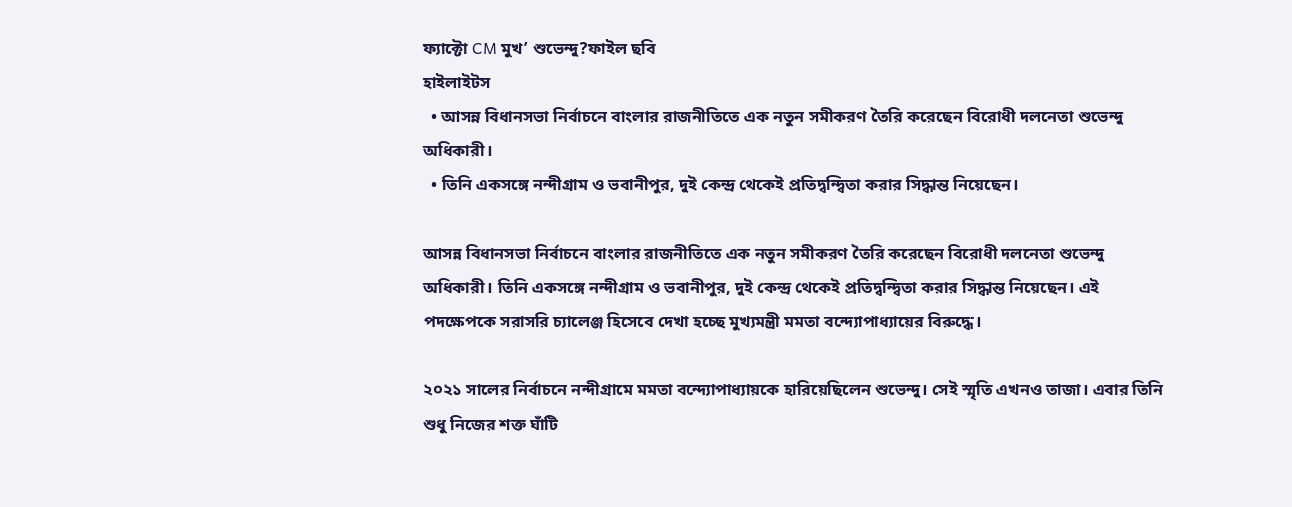ফ্যাক্টো CM মুখ’ শুভেন্দু?ফাইল ছবি
হাইলাইটস
  • আসন্ন বিধানসভা নির্বাচনে বাংলার রাজনীতিতে এক নতুন সমীকরণ তৈরি করেছেন বিরোধী দলনেতা শুভেন্দু অধিকারী।
  • তিনি একসঙ্গে নন্দীগ্রাম ও ভবানীপুর, দুই কেন্দ্র থেকেই প্রতিদ্বন্দ্বিতা করার সিদ্ধান্ত নিয়েছেন।

আসন্ন বিধানসভা নির্বাচনে বাংলার রাজনীতিতে এক নতুন সমীকরণ তৈরি করেছেন বিরোধী দলনেতা শুভেন্দু অধিকারী। তিনি একসঙ্গে নন্দীগ্রাম ও ভবানীপুর, দুই কেন্দ্র থেকেই প্রতিদ্বন্দ্বিতা করার সিদ্ধান্ত নিয়েছেন। এই পদক্ষেপকে সরাসরি চ্যালেঞ্জ হিসেবে দেখা হচ্ছে মুখ্যমন্ত্রী মমতা বন্দ্যোপাধ্যায়ের বিরুদ্ধে।

২০২১ সালের নির্বাচনে নন্দীগ্রামে মমতা বন্দ্যোপাধ্যায়কে হারিয়েছিলেন শুভেন্দু। সেই স্মৃতি এখনও তাজা। এবার তিনি শুধু নিজের শক্ত ঘাঁটি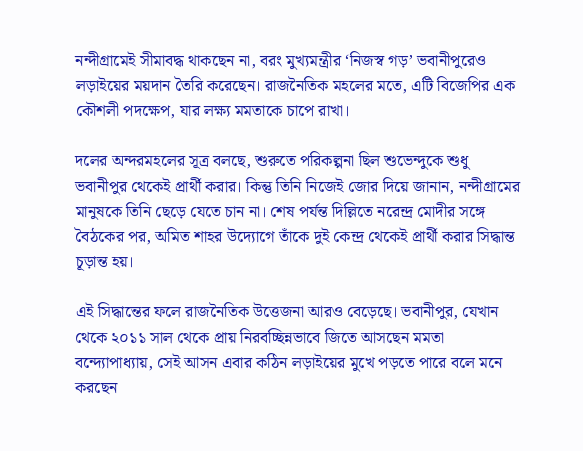নন্দীগ্রামেই সীমাবদ্ধ থাকছেন না, বরং মুখ্যমন্ত্রীর ‘নিজস্ব গড়’ ভবানীপুরেও লড়াইয়ের ময়দান তৈরি করেছেন। রাজনৈতিক মহলের মতে, এটি বিজেপির এক কৌশলী পদক্ষেপ, যার লক্ষ্য মমতাকে চাপে রাখা।

দলের অন্দরমহলের সূত্র বলছে, শুরুতে পরিকল্পনা ছিল শুভেন্দুকে শুধু ভবানীপুর থেকেই প্রার্থী করার। কিন্তু তিনি নিজেই জোর দিয়ে জানান, নন্দীগ্রামের মানুষকে তিনি ছেড়ে যেতে চান না। শেষ পর্যন্ত দিল্লিতে নরেন্দ্র মোদীর সঙ্গে বৈঠকের পর, অমিত শাহর উদ্যোগে তাঁকে দুই কেন্দ্র থেকেই প্রার্থী করার সিদ্ধান্ত চূড়ান্ত হয়।

এই সিদ্ধান্তের ফলে রাজনৈতিক উত্তেজনা আরও বেড়েছে। ভবানীপুর, যেখান থেকে ২০১১ সাল থেকে প্রায় নিরবচ্ছিন্নভাবে জিতে আসছেন মমতা বন্দ্যোপাধ্যায়, সেই আসন এবার কঠিন লড়াইয়ের মুখে পড়তে পারে বলে মনে করছেন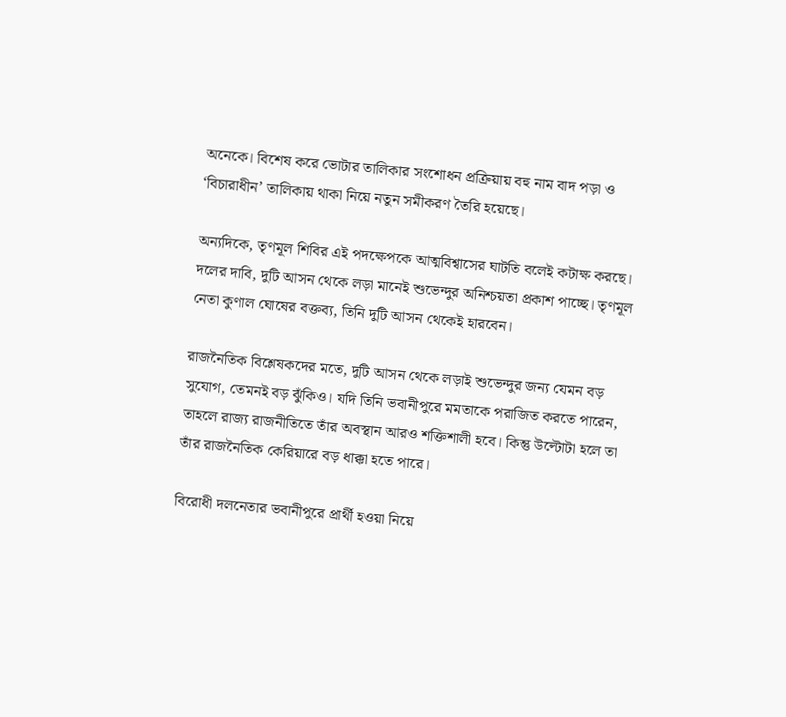অনেকে। বিশেষ করে ভোটার তালিকার সংশোধন প্রক্রিয়ায় বহু নাম বাদ পড়া ও ‘বিচারাধীন’ তালিকায় থাকা নিয়ে নতুন সমীকরণ তৈরি হয়েছে।

অন্যদিকে, তৃণমূল শিবির এই পদক্ষেপকে আত্মবিশ্বাসের ঘাটতি বলেই কটাক্ষ করছে। দলের দাবি, দুটি আসন থেকে লড়া মানেই শুভেন্দুর অনিশ্চয়তা প্রকাশ পাচ্ছে। তৃণমূল নেতা কুণাল ঘোষের বক্তব্য, তিনি দুটি আসন থেকেই হারবেন।

রাজনৈতিক বিশ্লেষকদের মতে, দুটি আসন থেকে লড়াই শুভেন্দুর জন্য যেমন বড় সুযোগ, তেমনই বড় ঝুঁকিও। যদি তিনি ভবানীপুরে মমতাকে পরাজিত করতে পারেন, তাহলে রাজ্য রাজনীতিতে তাঁর অবস্থান আরও শক্তিশালী হবে। কিন্তু উল্টোটা হলে তা তাঁর রাজনৈতিক কেরিয়ারে বড় ধাক্কা হতে পারে।

বিরোধী দলনেতার ভবানীপুরে প্রার্থী হওয়া নিয়ে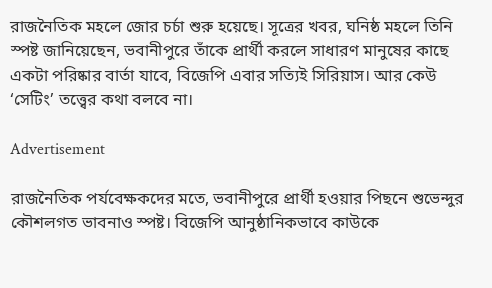রাজনৈতিক মহলে জোর চর্চা শুরু হয়েছে। সূত্রের খবর, ঘনিষ্ঠ মহলে তিনি স্পষ্ট জানিয়েছেন, ভবানীপুরে তাঁকে প্রার্থী করলে সাধারণ মানুষের কাছে একটা পরিষ্কার বার্তা যাবে, বিজেপি এবার সত্যিই সিরিয়াস। আর কেউ ‘সেটিং’ তত্ত্বের কথা বলবে না।

Advertisement

রাজনৈতিক পর্যবেক্ষকদের মতে, ভবানীপুরে প্রার্থী হওয়ার পিছনে শুভেন্দুর কৌশলগত ভাবনাও স্পষ্ট। বিজেপি আনুষ্ঠানিকভাবে কাউকে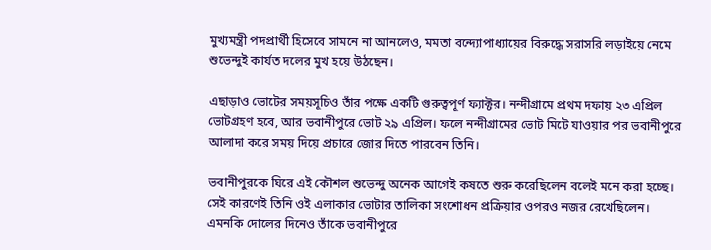মুখ্যমন্ত্রী পদপ্রার্থী হিসেবে সামনে না আনলেও, মমতা বন্দ্যোপাধ্যায়ের বিরুদ্ধে সরাসরি লড়াইয়ে নেমে শুভেন্দুই কার্যত দলের মুখ হয়ে উঠছেন।

এছাড়াও ভোটের সময়সূচিও তাঁর পক্ষে একটি গুরুত্বপূর্ণ ফ্যাক্টর। নন্দীগ্রামে প্রথম দফায় ২৩ এপ্রিল ভোটগ্রহণ হবে, আর ভবানীপুরে ভোট ২৯ এপ্রিল। ফলে নন্দীগ্রামের ভোট মিটে যাওয়ার পর ভবানীপুরে আলাদা করে সময় দিয়ে প্রচারে জোর দিতে পারবেন তিনি।

ভবানীপুরকে ঘিরে এই কৌশল শুভেন্দু অনেক আগেই কষতে শুরু করেছিলেন বলেই মনে করা হচ্ছে। সেই কারণেই তিনি ওই এলাকার ভোটার তালিকা সংশোধন প্রক্রিয়ার ওপরও নজর রেখেছিলেন। এমনকি দোলের দিনেও তাঁকে ভবানীপুরে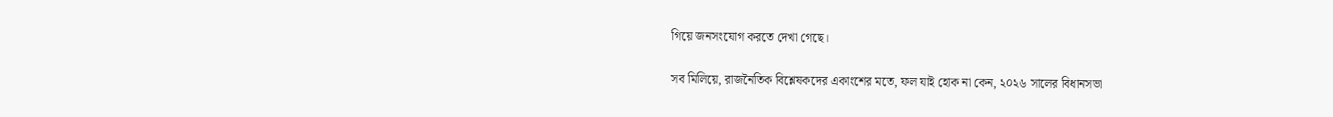গিয়ে জনসংযোগ করতে দেখা গেছে।

সব মিলিয়ে, রাজনৈতিক বিশ্লেষকদের একাংশের মতে, ফল যাই হোক না কেন, ২০২৬ সালের বিধানসভা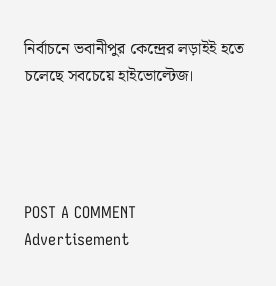নির্বাচনে ভবানীপুর কেন্দ্রের লড়াইই হতে চলেছে সবচেয়ে হাইভোল্টেজ।




POST A COMMENT
Advertisement